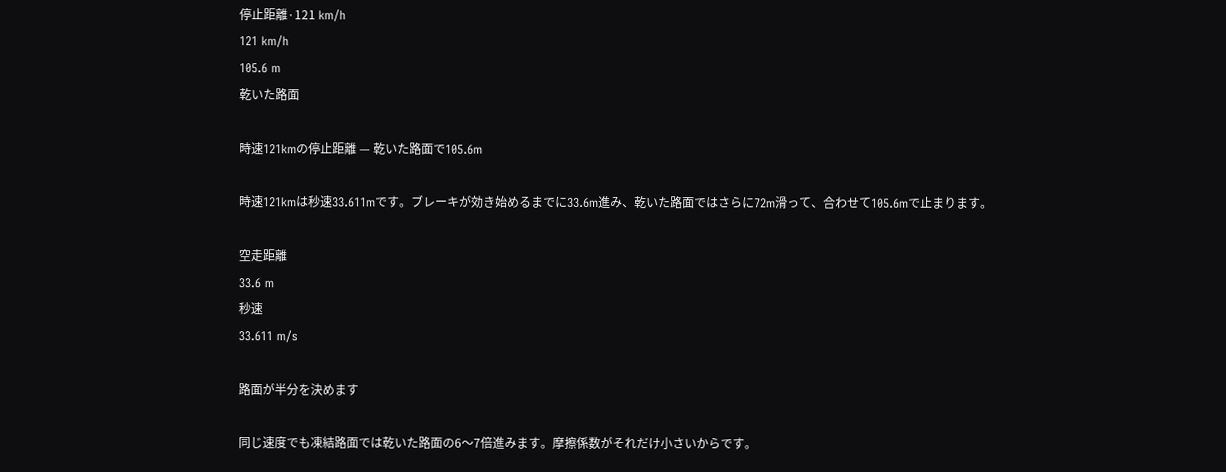停止距離·121 km/h
121 km/h
105.6 m
乾いた路面

時速121kmの停止距離 — 乾いた路面で105.6m

時速121kmは秒速33.611mです。ブレーキが効き始めるまでに33.6m進み、乾いた路面ではさらに72m滑って、合わせて105.6mで止まります。

空走距離
33.6 m
秒速
33.611 m/s

路面が半分を決めます

同じ速度でも凍結路面では乾いた路面の6〜7倍進みます。摩擦係数がそれだけ小さいからです。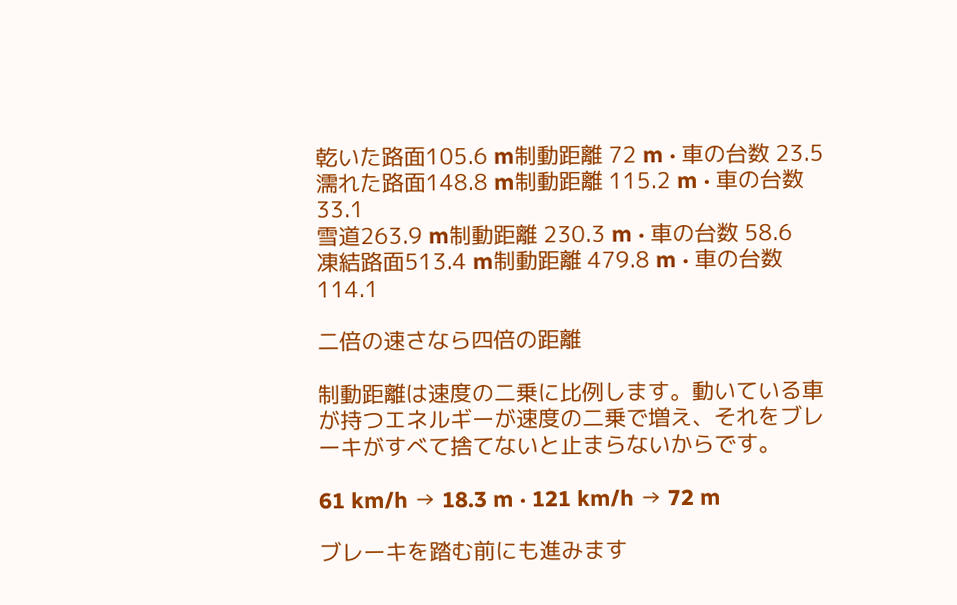乾いた路面105.6 m制動距離 72 m · 車の台数 23.5
濡れた路面148.8 m制動距離 115.2 m · 車の台数 33.1
雪道263.9 m制動距離 230.3 m · 車の台数 58.6
凍結路面513.4 m制動距離 479.8 m · 車の台数 114.1

二倍の速さなら四倍の距離

制動距離は速度の二乗に比例します。動いている車が持つエネルギーが速度の二乗で増え、それをブレーキがすべて捨てないと止まらないからです。

61 km/h → 18.3 m · 121 km/h → 72 m

ブレーキを踏む前にも進みます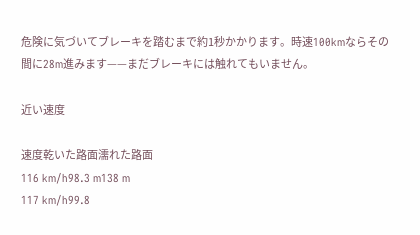危険に気づいてブレーキを踏むまで約1秒かかります。時速100kmならその間に28m進みます——まだブレーキには触れてもいません。

近い速度

速度乾いた路面濡れた路面
116 km/h98.3 m138 m
117 km/h99.8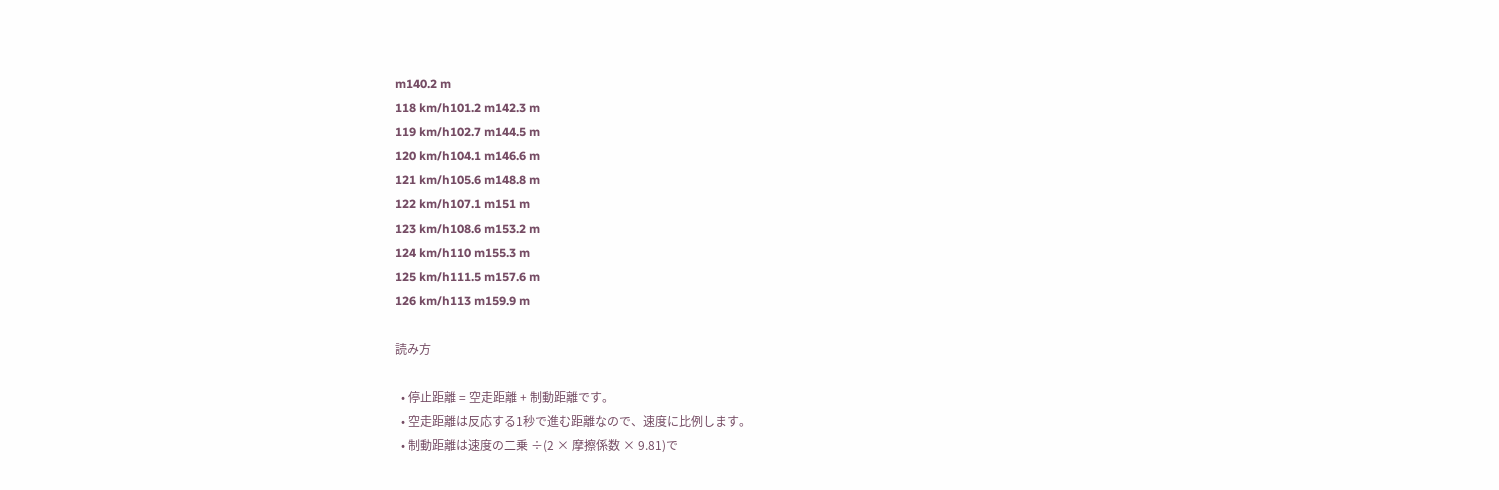m140.2 m
118 km/h101.2 m142.3 m
119 km/h102.7 m144.5 m
120 km/h104.1 m146.6 m
121 km/h105.6 m148.8 m
122 km/h107.1 m151 m
123 km/h108.6 m153.2 m
124 km/h110 m155.3 m
125 km/h111.5 m157.6 m
126 km/h113 m159.9 m

読み方

  • 停止距離 = 空走距離 + 制動距離です。
  • 空走距離は反応する1秒で進む距離なので、速度に比例します。
  • 制動距離は速度の二乗 ÷(2 × 摩擦係数 × 9.81)で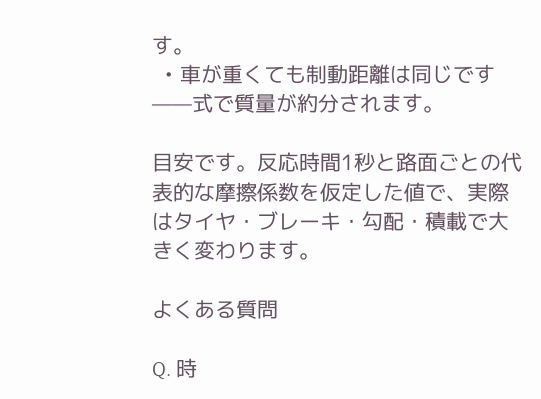す。
  • 車が重くても制動距離は同じです——式で質量が約分されます。

目安です。反応時間1秒と路面ごとの代表的な摩擦係数を仮定した値で、実際はタイヤ・ブレーキ・勾配・積載で大きく変わります。

よくある質問

Q. 時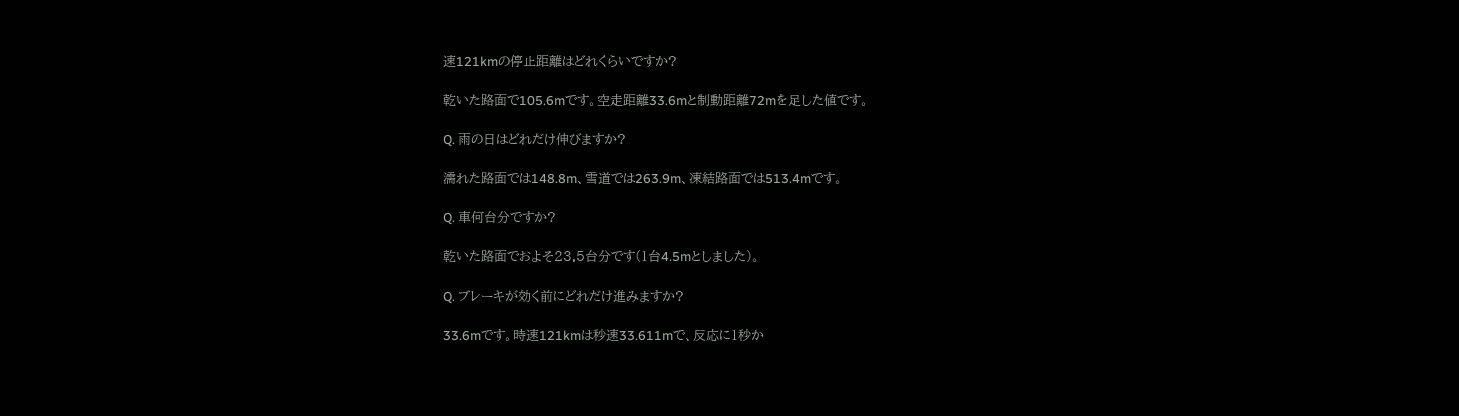速121kmの停止距離はどれくらいですか?

乾いた路面で105.6mです。空走距離33.6mと制動距離72mを足した値です。

Q. 雨の日はどれだけ伸びますか?

濡れた路面では148.8m、雪道では263.9m、凍結路面では513.4mです。

Q. 車何台分ですか?

乾いた路面でおよそ23.5台分です(1台4.5mとしました)。

Q. ブレーキが効く前にどれだけ進みますか?

33.6mです。時速121kmは秒速33.611mで、反応に1秒か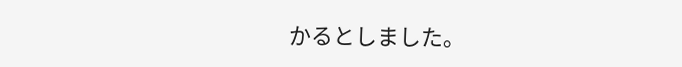かるとしました。